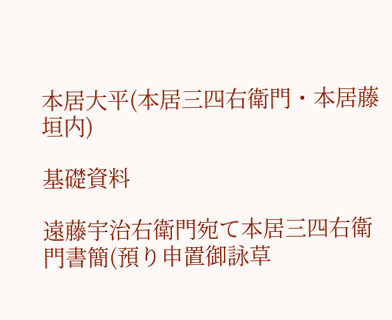本居大平(本居三四右衛門・本居藤垣内)

基礎資料

遠藤宇治右衛門宛て本居三四右衛門書簡(預り申置御詠草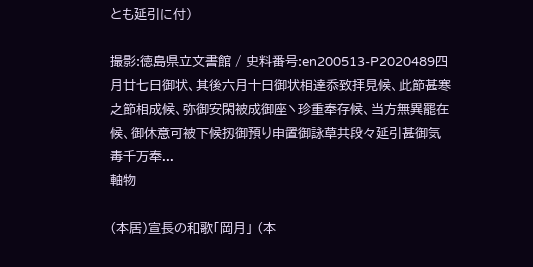とも延引に付)

撮影:徳島県立文書館 / 史料番号:en200513-P2020489四月廿七日御状、其後六月十日御状相達忝致拝見候、此節甚寒之節相成候、弥御安閑被成御座ヽ珍重奉存候、当方無異罷在候、御休意可被下候扨御預り申置御詠草共段々延引甚御気毒千万奉...
軸物

(本居)宣長の和歌「岡月」 (本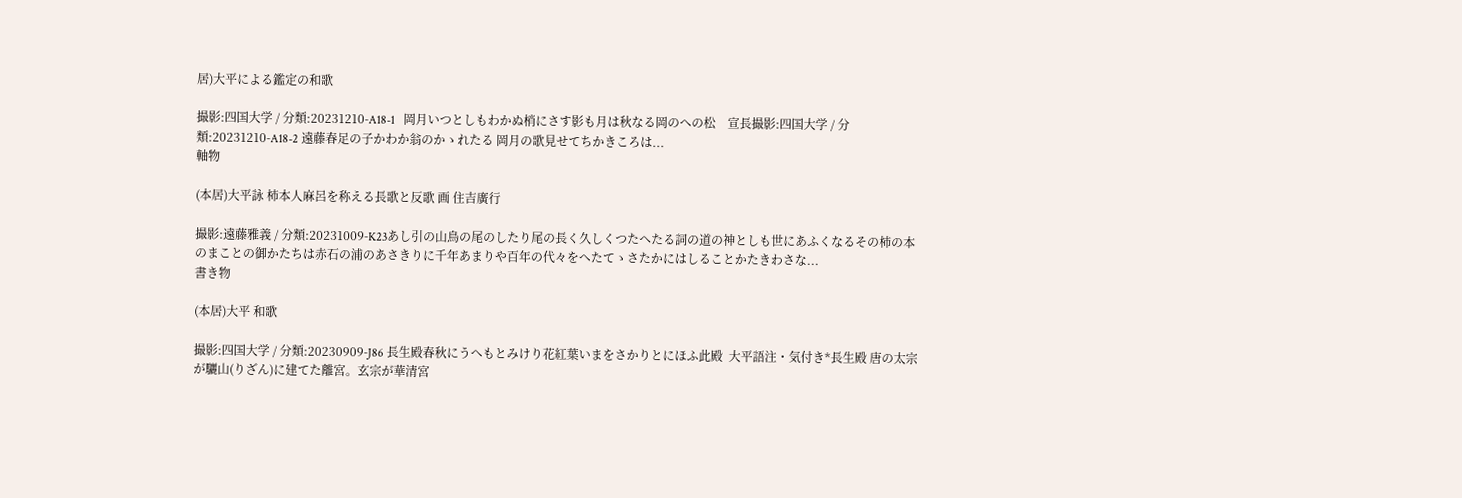居)大平による鑑定の和歌

撮影:四国大学 / 分類:20231210-A18-1   岡月いつとしもわかぬ梢にさす影も月は秋なる岡のへの松    宣長撮影:四国大学 / 分類:20231210-A18-2 遠藤春足の子かわか翁のかゝれたる 岡月の歌見せてちかきころは...
軸物

(本居)大平詠 柿本人麻呂を称える長歌と反歌 画 住吉廣行

撮影:遠藤雅義 / 分類:20231009-K23あし引の山鳥の尾のしたり尾の長く久しくつたへたる詞の道の神としも世にあふくなるその柿の本のまことの御かたちは赤石の浦のあさきりに千年あまりや百年の代々をへたてゝさたかにはしることかたきわさな...
書き物

(本居)大平 和歌

撮影:四国大学 / 分類:20230909-J86 長生殿春秋にうへもとみけり花紅葉いまをさかりとにほふ此殿  大平語注・気付き*長生殿 唐の太宗が驪山(りざん)に建てた離宮。玄宗が華清宮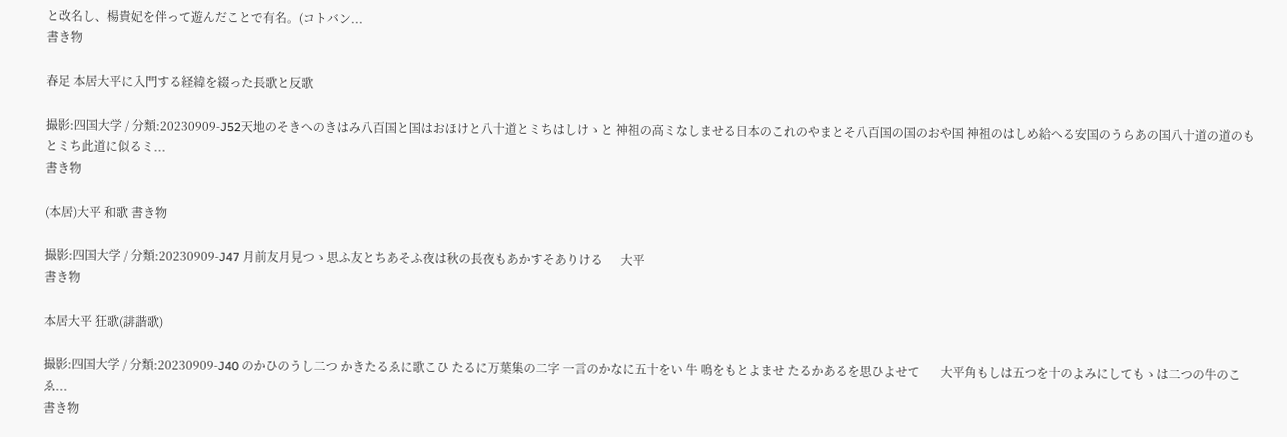と改名し、楊貴妃を伴って遊んだことで有名。(コトバン...
書き物

春足 本居大平に入門する経緯を綴った長歌と反歌

撮影:四国大学 / 分類:20230909-J52天地のそきへのきはみ八百国と国はおほけと八十道とミちはしけゝと 神祖の高ミなしませる日本のこれのやまとそ八百国の国のおや国 神祖のはしめ給へる安国のうらあの国八十道の道のもとミち此道に似るミ...
書き物

(本居)大平 和歌 書き物

撮影:四国大学 / 分類:20230909-J47 月前友月見つゝ思ふ友とちあそふ夜は秋の長夜もあかすそありける      大平
書き物

本居大平 狂歌(誹諧歌)

撮影:四国大学 / 分類:20230909-J40 のかひのうし二つ かきたるゑに歌こひ たるに万葉集の二字 一言のかなに五十をい 牛 鳴をもとよませ たるかあるを思ひよせて       大平角もしは五つを十のよみにしてもゝは二つの牛のこゑ...
書き物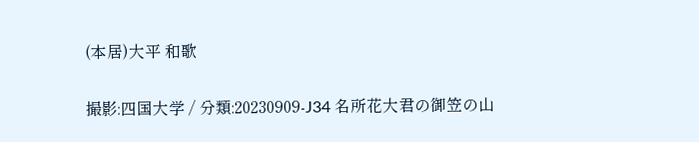(本居)大平 和歌

撮影:四国大学 / 分類:20230909-J34 名所花大君の御笠の山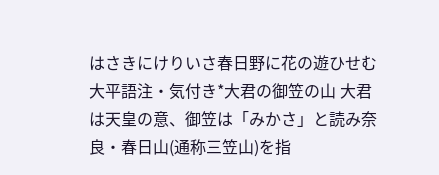はさきにけりいさ春日野に花の遊ひせむ     大平語注・気付き*大君の御笠の山 大君は天皇の意、御笠は「みかさ」と読み奈良・春日山(通称三笠山)を指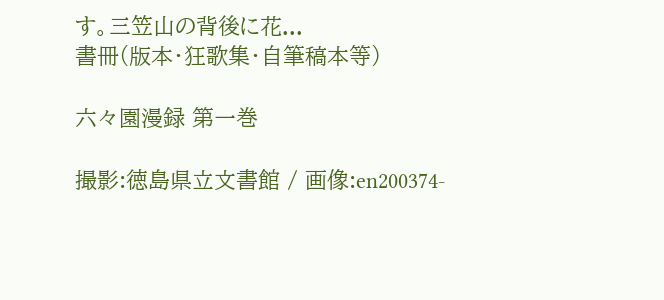す。三笠山の背後に花...
書冊(版本・狂歌集・自筆稿本等)

六々園漫録 第一巻

撮影:徳島県立文書館 / 画像:en200374-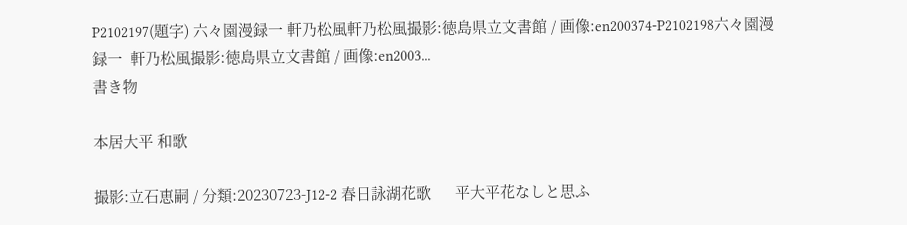P2102197(題字) 六々園漫録一 軒乃松風軒乃松風撮影:徳島県立文書館 / 画像:en200374-P2102198六々園漫録一  軒乃松風撮影:徳島県立文書館 / 画像:en2003...
書き物

本居大平 和歌

撮影:立石恵嗣 / 分類:20230723-J12-2 春日詠湖花歌      平大平花なしと思ふ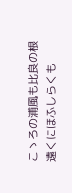こゝろの浦風も比良の根遠くにほふしらくも